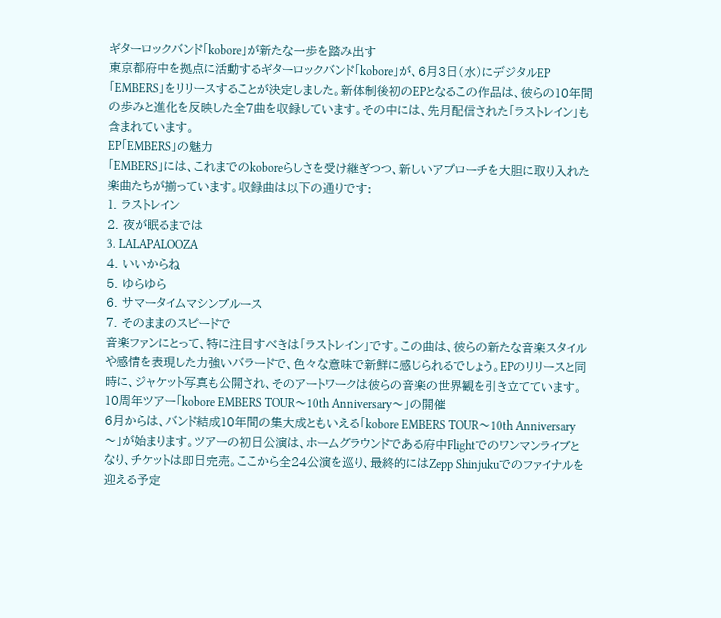ギターロックバンド「kobore」が新たな一歩を踏み出す
東京都府中を拠点に活動するギターロックバンド「kobore」が、6月3日(水)にデジタルEP「EMBERS」をリリースすることが決定しました。新体制後初のEPとなるこの作品は、彼らの10年間の歩みと進化を反映した全7曲を収録しています。その中には、先月配信された「ラストレイン」も含まれています。
EP「EMBERS」の魅力
「EMBERS」には、これまでのkoboreらしさを受け継ぎつつ、新しいアプローチを大胆に取り入れた楽曲たちが揃っています。収録曲は以下の通りです:
1. ラストレイン
2. 夜が眠るまでは
3. LALAPALOOZA
4. いいからね
5. ゆらゆら
6. サマータイムマシンブルース
7. そのままのスピードで
音楽ファンにとって、特に注目すべきは「ラストレイン」です。この曲は、彼らの新たな音楽スタイルや感情を表現した力強いバラードで、色々な意味で新鮮に感じられるでしょう。EPのリリースと同時に、ジャケット写真も公開され、そのアートワークは彼らの音楽の世界観を引き立てています。
10周年ツアー「kobore EMBERS TOUR〜10th Anniversary〜」の開催
6月からは、バンド結成10年間の集大成ともいえる「kobore EMBERS TOUR〜10th Anniversary〜」が始まります。ツアーの初日公演は、ホームグラウンドである府中Flightでのワンマンライブとなり、チケットは即日完売。ここから全24公演を巡り、最終的にはZepp Shinjukuでのファイナルを迎える予定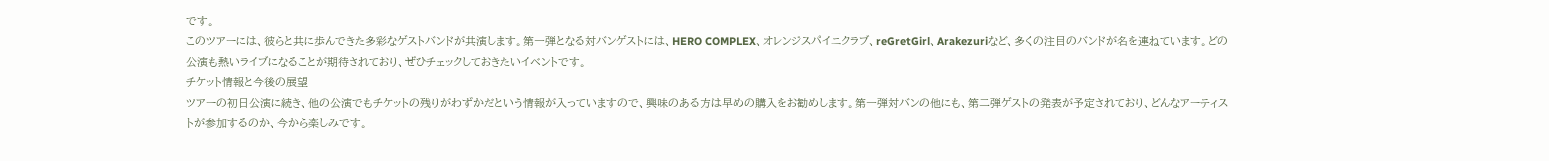です。
このツアーには、彼らと共に歩んできた多彩なゲストバンドが共演します。第一弾となる対バンゲストには、HERO COMPLEX、オレンジスパイニクラブ、reGretGirl、Arakezuriなど、多くの注目のバンドが名を連ねています。どの公演も熱いライブになることが期待されており、ぜひチェックしておきたいイベントです。
チケット情報と今後の展望
ツアーの初日公演に続き、他の公演でもチケットの残りがわずかだという情報が入っていますので、興味のある方は早めの購入をお勧めします。第一弾対バンの他にも、第二弾ゲストの発表が予定されており、どんなアーティストが参加するのか、今から楽しみです。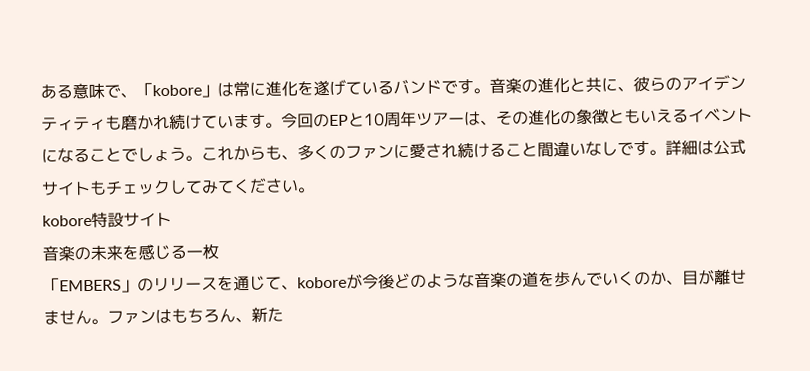ある意味で、「kobore」は常に進化を遂げているバンドです。音楽の進化と共に、彼らのアイデンティティも磨かれ続けています。今回のEPと10周年ツアーは、その進化の象徴ともいえるイベントになることでしょう。これからも、多くのファンに愛され続けること間違いなしです。詳細は公式サイトもチェックしてみてください。
kobore特設サイト
音楽の未来を感じる一枚
「EMBERS」のリリースを通じて、koboreが今後どのような音楽の道を歩んでいくのか、目が離せません。ファンはもちろん、新た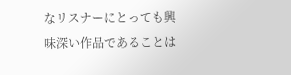なリスナーにとっても興味深い作品であることは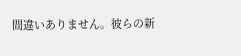間違いありません。彼らの新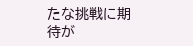たな挑戦に期待が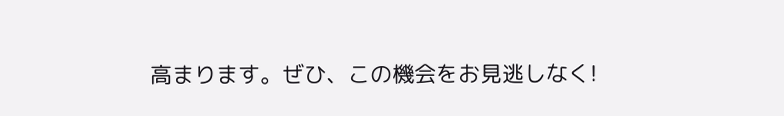高まります。ぜひ、この機会をお見逃しなく!